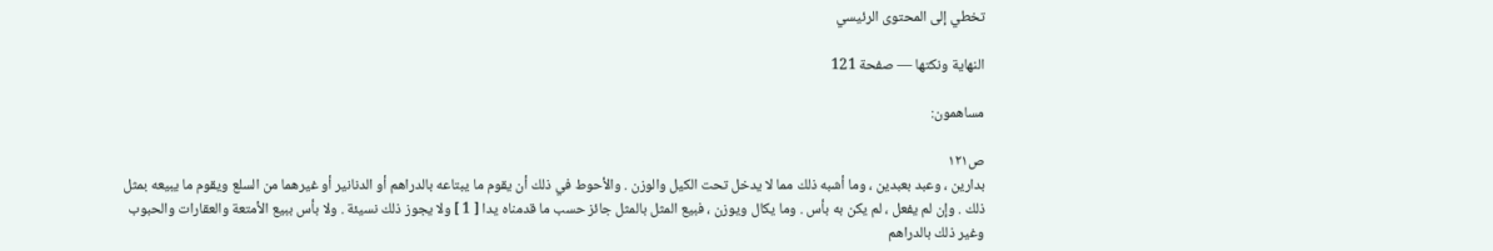تخطي إلى المحتوى الرئيسي

النهاية ونكتها — صفحة 121

مساهمون:

ص١٢١
بدارين ، وعبد بعبدين ، وما أشبه ذلك مما لا يدخل تحت الكيل والوزن . والأحوط في ذلك أن يقوم ما يبتاعه بالدراهم أو الدنانير أو غيرهما من السلع ويقوم ما يبيعه بمثل ذلك . وإن لم يفعل ، لم يكن به بأس . وما يكال ويوزن ، فبيع المثل بالمثل جائز حسب ما قدمناه يدا [ 1 ] ولا يجوز ذلك نسيئة . ولا بأس ببيع الأمتعة والعقارات والحبوب وغير ذلك بالدراهم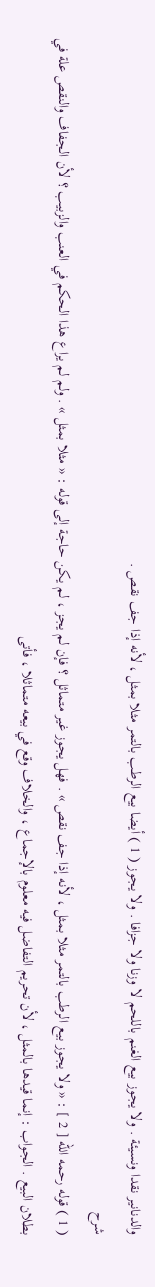والدنانير نقدا ونسيئة . ولا يجوز بيع الغنم باللحم لا وزنا ولا جزافا . ولا يجوز ( 1 ) أيضا بيع الرطب بالتمر مثلا بمثل ، لأنه إذا جف نقص .
شرح
( 1 ) قوله رحمه الله [ 2 ] : « ولا يجوز بيع الرطب بالتمر مثلا بمثل ، لأنه إذا جف نقص » . فهل يجوز غير متماثل ؟ فإن لم يجز ، لم يكن حاجة إلى قوله : « مثلا بمثل » . ولم لم يراع هذا الحكم في العنب والزبيب ؟ لأن الجفاف والنقص علة في بطلان البيع . الجواب : إنما قيدها بالمثل ، لأن تحريم التفاضل فيه معلوم بالإجماع ، والخلاف وقع في بيعه متماثلا ، فأتى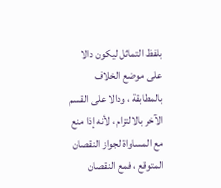بلفظ التماثل ليكون دالا على موضع الخلاف بالمطابقة ، ودالا على القسم الآخر بالالتزام ، لأنه إذا منع مع المساواة لجواز النقصان المتوقع ، فمع النقصان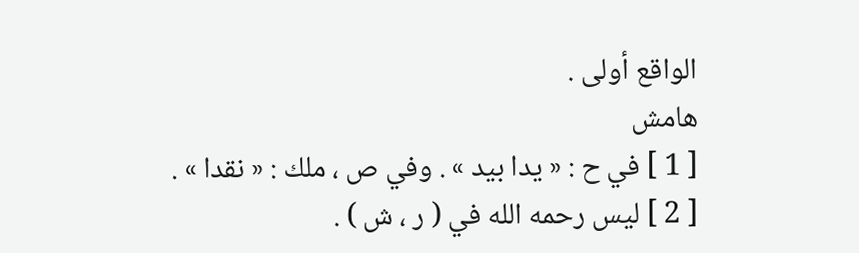الواقع أولى .
هامش
[ 1 ] في ح : « يدا بيد » . وفي ص ، ملك : « نقدا » . [ 2 ] ليس رحمه الله في ( ر ، ش ) .